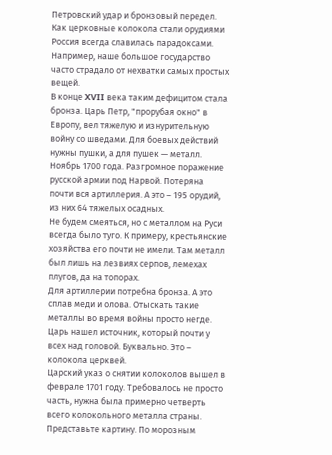Петровский удар и бронзовый передел. Как церковные колокола стали орудиями
Россия всегда славилась парадоксами. Например, наше большое государство часто страдало от нехватки самых простых вещей.
В конце XVII века таким дефицитом стала бронза. Царь Петр, "прорубая окно" в Европу, вел тяжелую и изнурительную войну со шведами. Для боевых действий нужны пушки, а для пушек — металл.
Ноябрь 1700 года. Разгромное поражение русской армии под Нарвой. Потеряна почти вся артиллерия. А это – 195 орудий, из них 64 тяжелых осадных.
Не будем смеяться, но с металлом на Руси всегда было туго. К примеру, крестьянские хозяйства его почти не имели. Там металл был лишь на лезвиях серпов, лемехах плугов, да на топорах.
Для артиллерии потребна бронза. А это сплав меди и олова. Отыскать такие металлы во время войны просто негде.
Царь нашел источник, который почти у всех над головой. Буквально. Это – колокола церквей.
Царский указ о снятии колоколов вышел в феврале 1701 году. Требовалось не просто часть, нужна была примерно четверть всего колокольного металла страны. Представьте картину. По морозным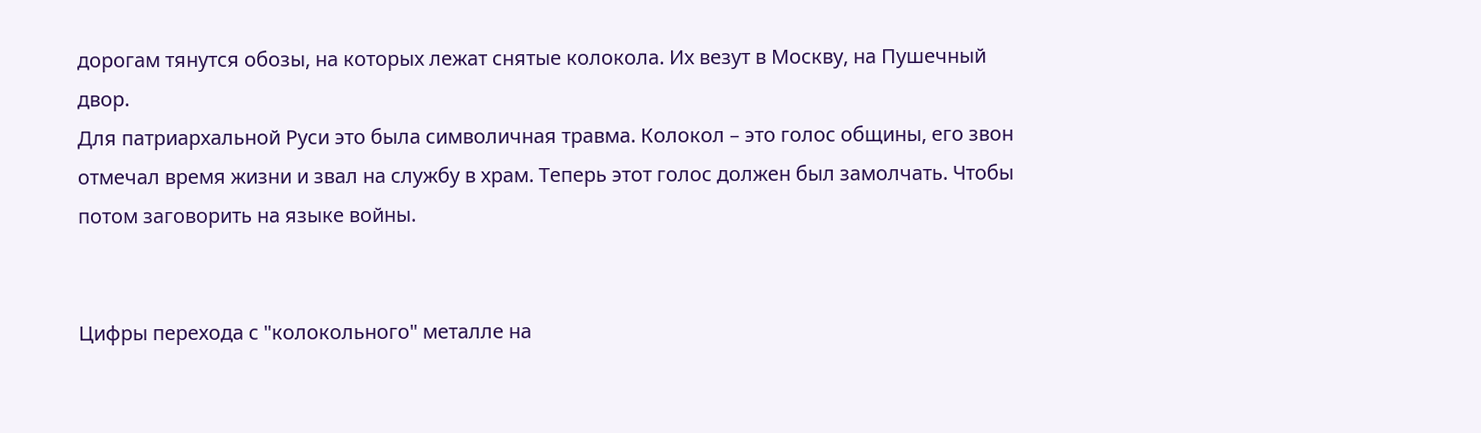дорогам тянутся обозы, на которых лежат снятые колокола. Их везут в Москву, на Пушечный двор.
Для патриархальной Руси это была символичная травма. Колокол – это голос общины, его звон отмечал время жизни и звал на службу в храм. Теперь этот голос должен был замолчать. Чтобы потом заговорить на языке войны.


Цифры перехода с "колокольного" металле на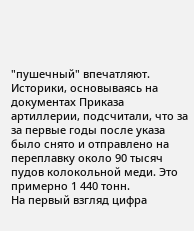"пушечный" впечатляют. Историки, основываясь на документах Приказа артиллерии, подсчитали, что за за первые годы после указа было снято и отправлено на переплавку около 90 тысяч пудов колокольной меди. Это примерно 1 440 тонн.
На первый взгляд цифра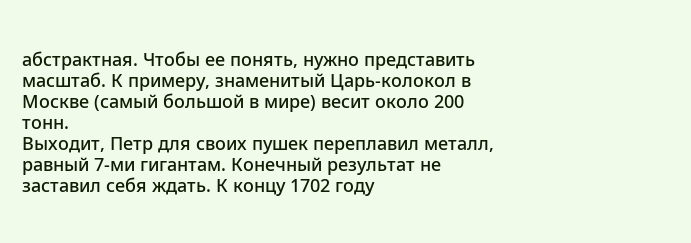абстрактная. Чтобы ее понять, нужно представить масштаб. К примеру, знаменитый Царь-колокол в Москве (самый большой в мире) весит около 200 тонн.
Выходит, Петр для своих пушек переплавил металл, равный 7-ми гигантам. Конечный результат не заставил себя ждать. К концу 1702 году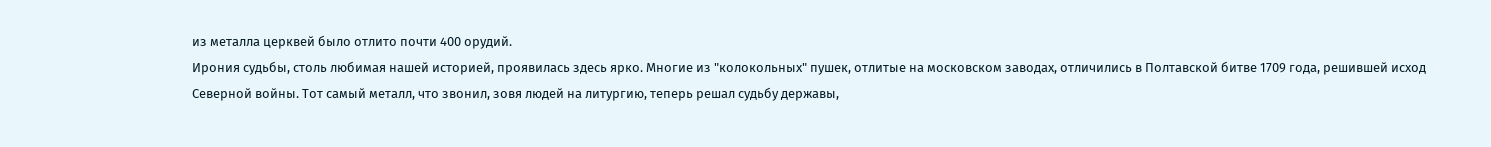из металла церквей было отлито почти 400 орудий.
Ирония судьбы, столь любимая нашей историей, проявилась здесь ярко. Многие из "колокольных" пушек, отлитые на московском заводах, отличились в Полтавской битве 1709 года, решившей исход Северной войны. Тот самый металл, что звонил, зовя людей на литургию, теперь решал судьбу державы,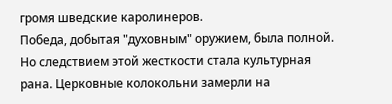громя шведские каролинеров.
Победа, добытая "духовным" оружием, была полной. Но следствием этой жесткости стала культурная рана. Церковные колокольни замерли на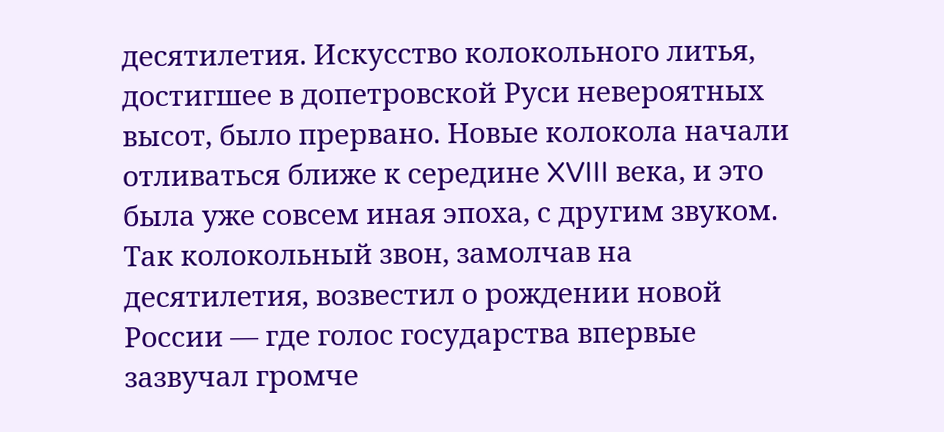десятилетия. Искусство колокольного литья, достигшее в допетровской Руси невероятных высот, было прервано. Новые колокола начали отливаться ближе к середине XVIII века, и это была уже совсем иная эпоха, с другим звуком.
Так колокольный звон, замолчав на десятилетия, возвестил о рождении новой России — где голос государства впервые зазвучал громче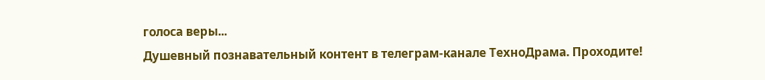голоса веры...
Душевный познавательный контент в телеграм-канале ТехноДрама. Проходите!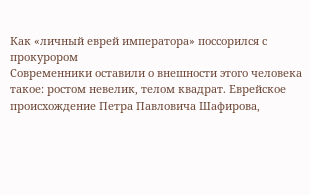Как «личный еврей императора» поссорился с прокурором
Современники оставили о внешности этого человека такое: ростом невелик, телом квадрат. Еврейское происхождение Петра Павловича Шафирова,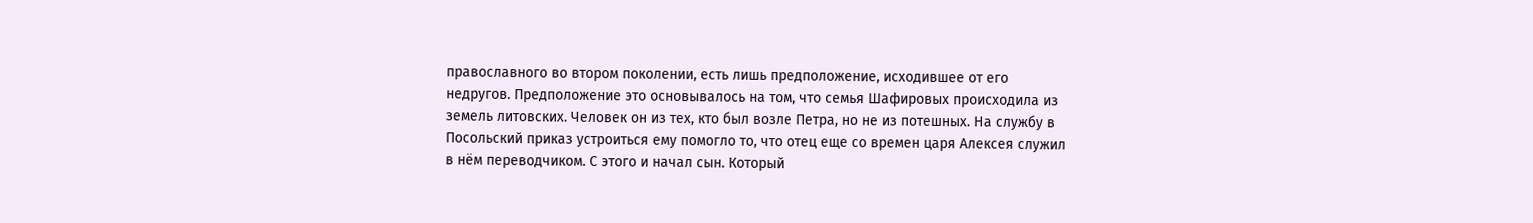православного во втором поколении, есть лишь предположение, исходившее от его недругов. Предположение это основывалось на том, что семья Шафировых происходила из земель литовских. Человек он из тех, кто был возле Петра, но не из потешных. На службу в Посольский приказ устроиться ему помогло то, что отец еще со времен царя Алексея служил в нём переводчиком. С этого и начал сын. Который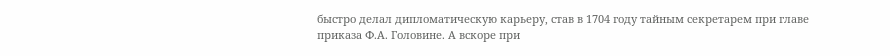быстро делал дипломатическую карьеру, став в 1704 году тайным секретарем при главе приказа Ф.А. Головине. А вскоре при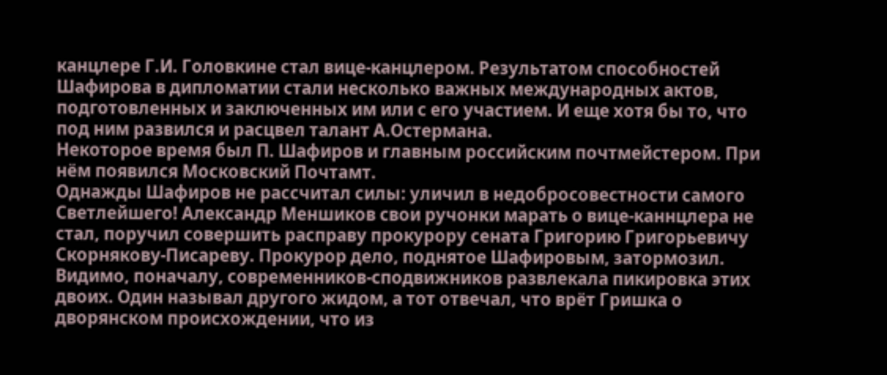канцлере Г.И. Головкине стал вице-канцлером. Результатом способностей Шафирова в дипломатии стали несколько важных международных актов, подготовленных и заключенных им или с его участием. И еще хотя бы то, что под ним развился и расцвел талант А.Остермана.
Некоторое время был П. Шафиров и главным российским почтмейстером. При нём появился Московский Почтамт.
Однажды Шафиров не рассчитал силы: уличил в недобросовестности самого Светлейшего! Александр Меншиков свои ручонки марать о вице-каннцлера не стал, поручил совершить расправу прокурору сената Григорию Григорьевичу Скорнякову-Писареву. Прокурор дело, поднятое Шафировым, затормозил. Видимо, поначалу, современников-сподвижников развлекала пикировка этих двоих. Один называл другого жидом, а тот отвечал, что врёт Гришка о дворянском происхождении, что из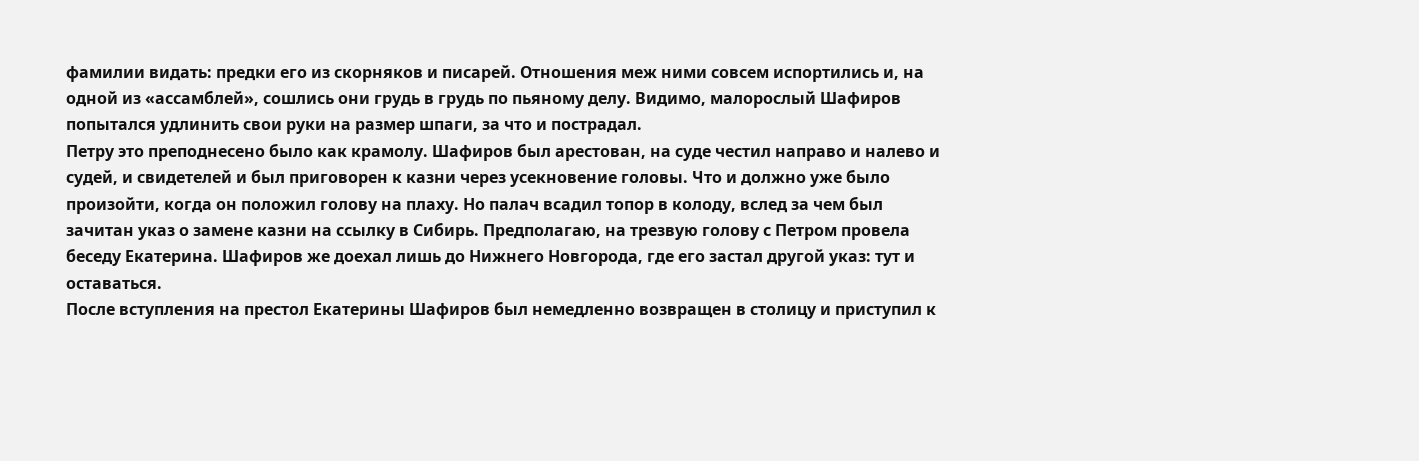фамилии видать: предки его из скорняков и писарей. Отношения меж ними совсем испортились и, на одной из «ассамблей», сошлись они грудь в грудь по пьяному делу. Видимо, малорослый Шафиров попытался удлинить свои руки на размер шпаги, за что и пострадал.
Петру это преподнесено было как крамолу. Шафиров был арестован, на суде честил направо и налево и судей, и свидетелей и был приговорен к казни через усекновение головы. Что и должно уже было произойти, когда он положил голову на плаху. Но палач всадил топор в колоду, вслед за чем был зачитан указ о замене казни на ссылку в Сибирь. Предполагаю, на трезвую голову с Петром провела беседу Екатерина. Шафиров же доехал лишь до Нижнего Новгорода, где его застал другой указ: тут и оставаться.
После вступления на престол Екатерины Шафиров был немедленно возвращен в столицу и приступил к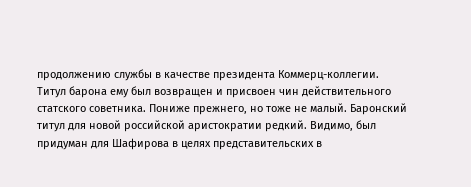продолжению службы в качестве президента Коммерц-коллегии. Титул барона ему был возвращен и присвоен чин действительного статского советника. Пониже прежнего, но тоже не малый. Баронский титул для новой российской аристократии редкий. Видимо, был придуман для Шафирова в целях представительских в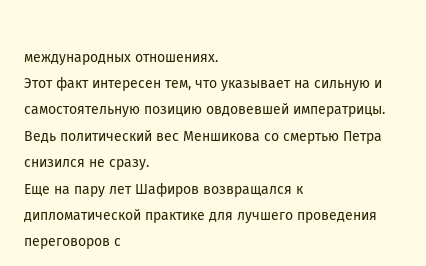международных отношениях.
Этот факт интересен тем, что указывает на сильную и самостоятельную позицию овдовевшей императрицы. Ведь политический вес Меншикова со смертью Петра снизился не сразу.
Еще на пару лет Шафиров возвращался к дипломатической практике для лучшего проведения переговоров с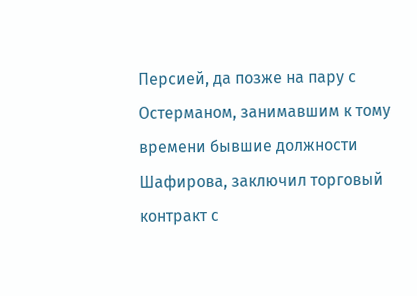Персией, да позже на пару с Остерманом, занимавшим к тому времени бывшие должности Шафирова, заключил торговый контракт с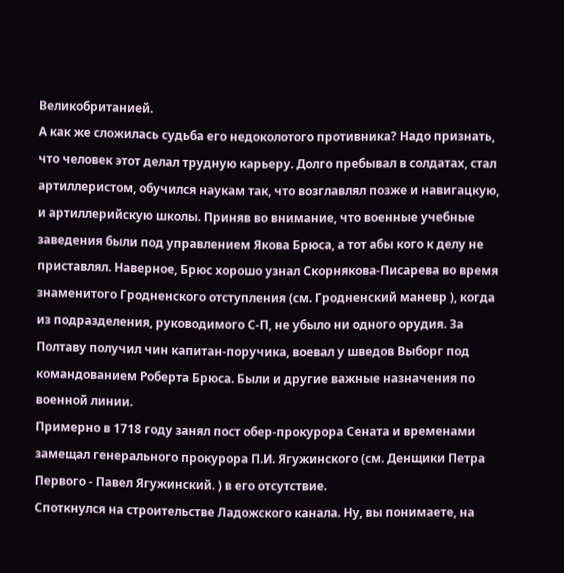Великобританией.
А как же сложилась судьба его недоколотого противника? Надо признать, что человек этот делал трудную карьеру. Долго пребывал в солдатах, стал артиллеристом, обучился наукам так, что возглавлял позже и навигацкую, и артиллерийскую школы. Приняв во внимание, что военные учебные заведения были под управлением Якова Брюса, а тот абы кого к делу не приставлял. Наверное, Брюс хорошо узнал Скорнякова-Писарева во время знаменитого Гродненского отступления (см. Гродненский маневр ), когда из подразделения, руководимого С-П, не убыло ни одного орудия. За Полтаву получил чин капитан-поручика, воевал у шведов Выборг под командованием Роберта Брюса. Были и другие важные назначения по военной линии.
Примерно в 1718 году занял пост обер-прокурора Сената и временами замещал генерального прокурора П.И. Ягужинского (см. Денщики Петра Первого - Павел Ягужинский. ) в его отсутствие.
Споткнулся на строительстве Ладожского канала. Ну, вы понимаете, на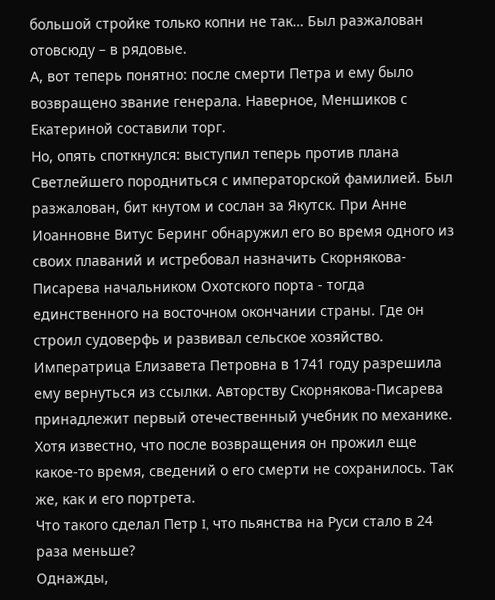большой стройке только копни не так… Был разжалован отовсюду – в рядовые.
А, вот теперь понятно: после смерти Петра и ему было возвращено звание генерала. Наверное, Меншиков с Екатериной составили торг.
Но, опять споткнулся: выступил теперь против плана Светлейшего породниться с императорской фамилией. Был разжалован, бит кнутом и сослан за Якутск. При Анне Иоанновне Витус Беринг обнаружил его во время одного из своих плаваний и истребовал назначить Скорнякова-Писарева начальником Охотского порта - тогда единственного на восточном окончании страны. Где он строил судоверфь и развивал сельское хозяйство. Императрица Елизавета Петровна в 1741 году разрешила ему вернуться из ссылки. Авторству Скорнякова-Писарева принадлежит первый отечественный учебник по механике. Хотя известно, что после возвращения он прожил еще какое-то время, сведений о его смерти не сохранилось. Так же, как и его портрета.
Что такого сделал Петр I, что пьянства на Руси стало в 24 раза меньше?
Однажды,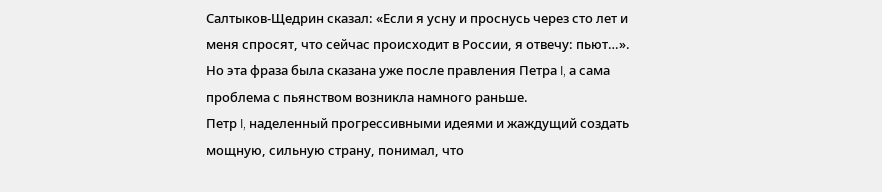Салтыков-Щедрин сказал: «Если я усну и проснусь через сто лет и меня спросят, что сейчас происходит в России, я отвечу: пьют…». Но эта фраза была сказана уже после правления Петра I, а сама проблема с пьянством возникла намного раньше.
Петр I, наделенный прогрессивными идеями и жаждущий создать мощную, сильную страну, понимал, что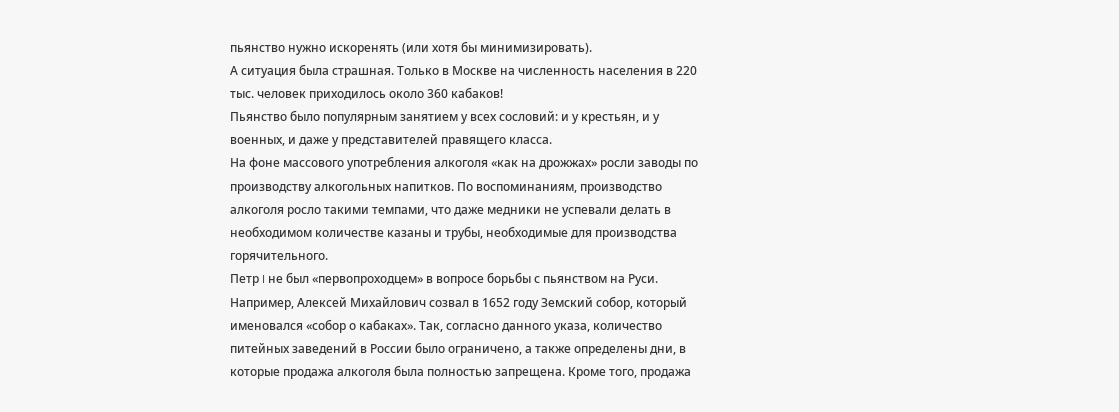пьянство нужно искоренять (или хотя бы минимизировать).
А ситуация была страшная. Только в Москве на численность населения в 220 тыс. человек приходилось около 360 кабаков!
Пьянство было популярным занятием у всех сословий: и у крестьян, и у военных, и даже у представителей правящего класса.
На фоне массового употребления алкоголя «как на дрожжах» росли заводы по производству алкогольных напитков. По воспоминаниям, производство алкоголя росло такими темпами, что даже медники не успевали делать в необходимом количестве казаны и трубы, необходимые для производства горячительного.
Петр I не был «первопроходцем» в вопросе борьбы с пьянством на Руси. Например, Алексей Михайлович созвал в 1652 году Земский собор, который именовался «собор о кабаках». Так, согласно данного указа, количество питейных заведений в России было ограничено, а также определены дни, в которые продажа алкоголя была полностью запрещена. Кроме того, продажа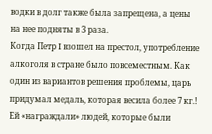водки в долг также была запрещена, а цены на нее подняты в 3 раза.
Когда Петр I взошел на престол, употребление алкоголя в стране было повсеместным. Как один из вариантов решения проблемы, царь придумал медаль, которая весила более 7 кг.! Ей «награждали» людей, которые были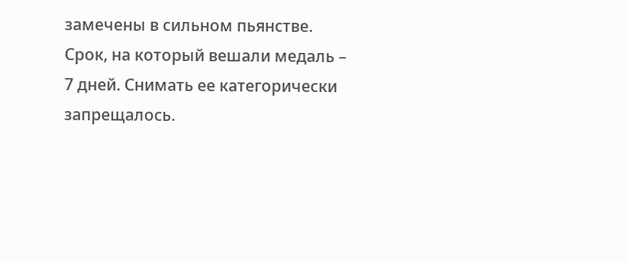замечены в сильном пьянстве. Срок, на который вешали медаль – 7 дней. Снимать ее категорически запрещалось.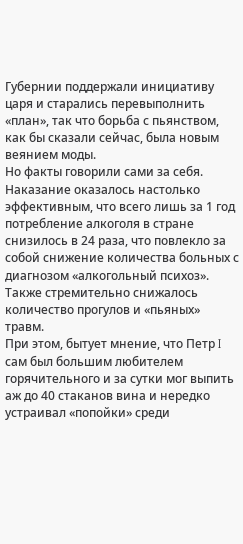Губернии поддержали инициативу царя и старались перевыполнить «план», так что борьба с пьянством, как бы сказали сейчас, была новым веянием моды.
Но факты говорили сами за себя. Наказание оказалось настолько эффективным, что всего лишь за 1 год потребление алкоголя в стране снизилось в 24 раза, что повлекло за собой снижение количества больных с диагнозом «алкогольный психоз». Также стремительно снижалось количество прогулов и «пьяных» травм.
При этом, бытует мнение, что Петр I сам был большим любителем горячительного и за сутки мог выпить аж до 40 стаканов вина и нередко устраивал «попойки» среди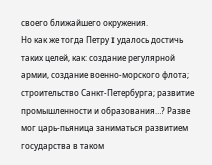своего ближайшего окружения.
Но как же тогда Петру I удалось достичь таких целей, как: создание регулярной армии, создание военно-морского флота; строительство Санкт-Петербурга; развитие промышленности и образования…? Разве мог царь-пьяница заниматься развитием государства в таком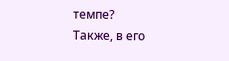темпе?
Также, в его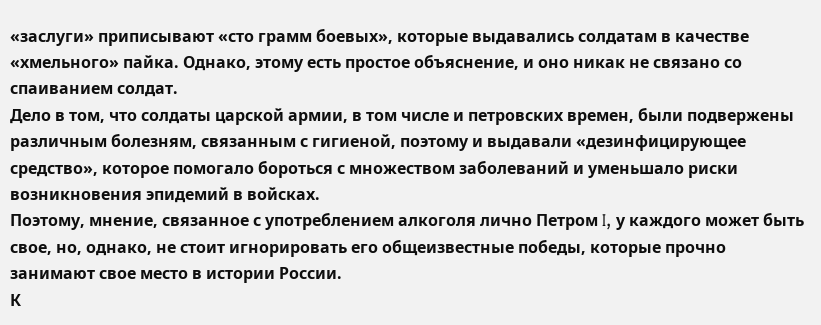«заслуги» приписывают «сто грамм боевых», которые выдавались солдатам в качестве «хмельного» пайка. Однако, этому есть простое объяснение, и оно никак не связано со спаиванием солдат.
Дело в том, что солдаты царской армии, в том числе и петровских времен, были подвержены различным болезням, связанным с гигиеной, поэтому и выдавали «дезинфицирующее средство», которое помогало бороться с множеством заболеваний и уменьшало риски возникновения эпидемий в войсках.
Поэтому, мнение, связанное с употреблением алкоголя лично Петром I, у каждого может быть свое, но, однако, не стоит игнорировать его общеизвестные победы, которые прочно занимают свое место в истории России.
К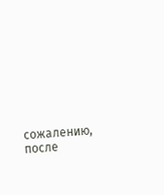сожалению, после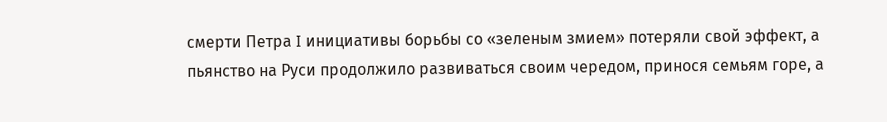смерти Петра I инициативы борьбы со «зеленым змием» потеряли свой эффект, а пьянство на Руси продолжило развиваться своим чередом, принося семьям горе, а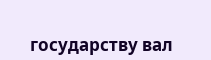государству вал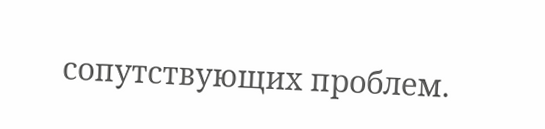сопутствующих проблем.